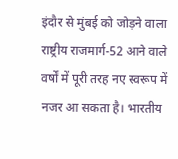इंदौर से मुंबई को जोड़ने वाला राष्ट्रीय राजमार्ग-52 आने वाले वर्षों में पूरी तरह नए स्वरूप में नजर आ सकता है। भारतीय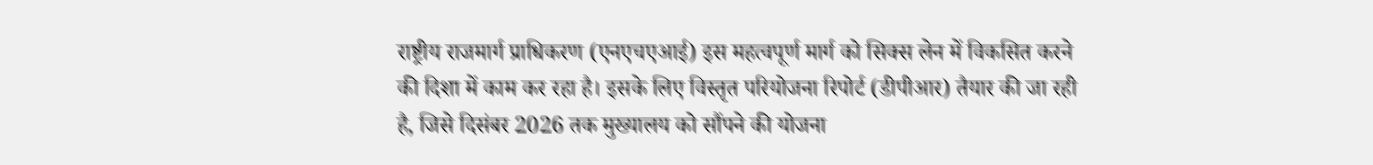राष्ट्रीय राजमार्ग प्राधिकरण (एनएचएआई) इस महत्वपूर्ण मार्ग को सिक्स लेन में विकसित करने की दिशा में काम कर रहा है। इसके लिए विस्तृत परियोजना रिपोर्ट (डीपीआर) तैयार की जा रही है, जिसे दिसंबर 2026 तक मुख्यालय को सौंपने की योजना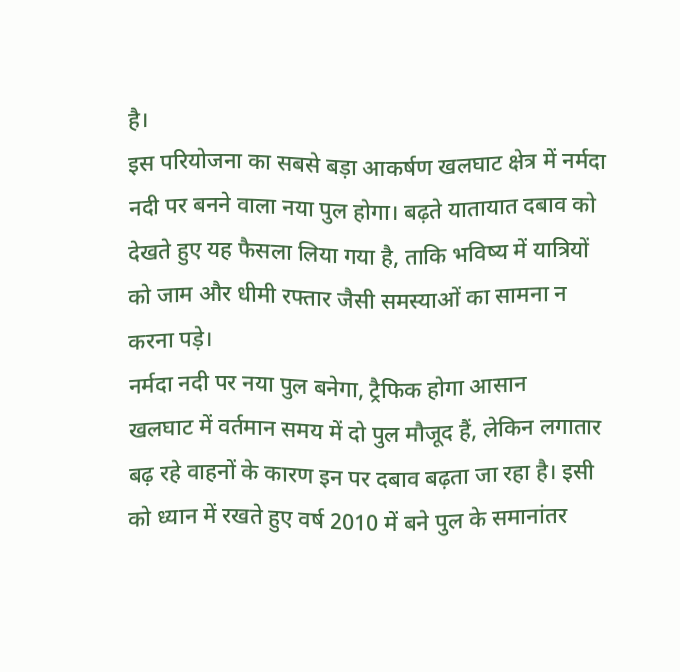है।
इस परियोजना का सबसे बड़ा आकर्षण खलघाट क्षेत्र में नर्मदा नदी पर बनने वाला नया पुल होगा। बढ़ते यातायात दबाव को देखते हुए यह फैसला लिया गया है, ताकि भविष्य में यात्रियों को जाम और धीमी रफ्तार जैसी समस्याओं का सामना न करना पड़े।
नर्मदा नदी पर नया पुल बनेगा, ट्रैफिक होगा आसान
खलघाट में वर्तमान समय में दो पुल मौजूद हैं, लेकिन लगातार बढ़ रहे वाहनों के कारण इन पर दबाव बढ़ता जा रहा है। इसी को ध्यान में रखते हुए वर्ष 2010 में बने पुल के समानांतर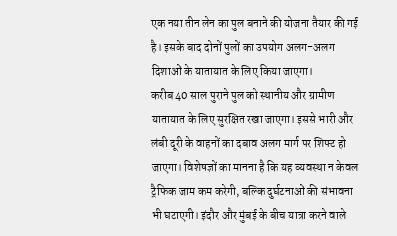एक नया तीन लेन का पुल बनाने की योजना तैयार की गई है। इसके बाद दोनों पुलों का उपयोग अलग-अलग दिशाओं के यातायात के लिए किया जाएगा।
करीब 40 साल पुराने पुल को स्थानीय और ग्रामीण यातायात के लिए सुरक्षित रखा जाएगा। इससे भारी और लंबी दूरी के वाहनों का दबाव अलग मार्ग पर शिफ्ट हो जाएगा। विशेषज्ञों का मानना है कि यह व्यवस्था न केवल ट्रैफिक जाम कम करेगी, बल्कि दुर्घटनाओं की संभावना भी घटाएगी। इंदौर और मुंबई के बीच यात्रा करने वाले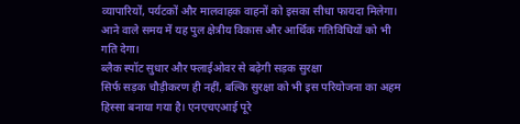व्यापारियों, पर्यटकों और मालवाहक वाहनों को इसका सीधा फायदा मिलेगा। आने वाले समय में यह पुल क्षेत्रीय विकास और आर्थिक गतिविधियों को भी गति देगा।
ब्लैक स्पॉट सुधार और फ्लाईओवर से बढ़ेगी सड़क सुरक्षा
सिर्फ सड़क चौड़ीकरण ही नहीं, बल्कि सुरक्षा को भी इस परियोजना का अहम हिस्सा बनाया गया है। एनएचएआई पूरे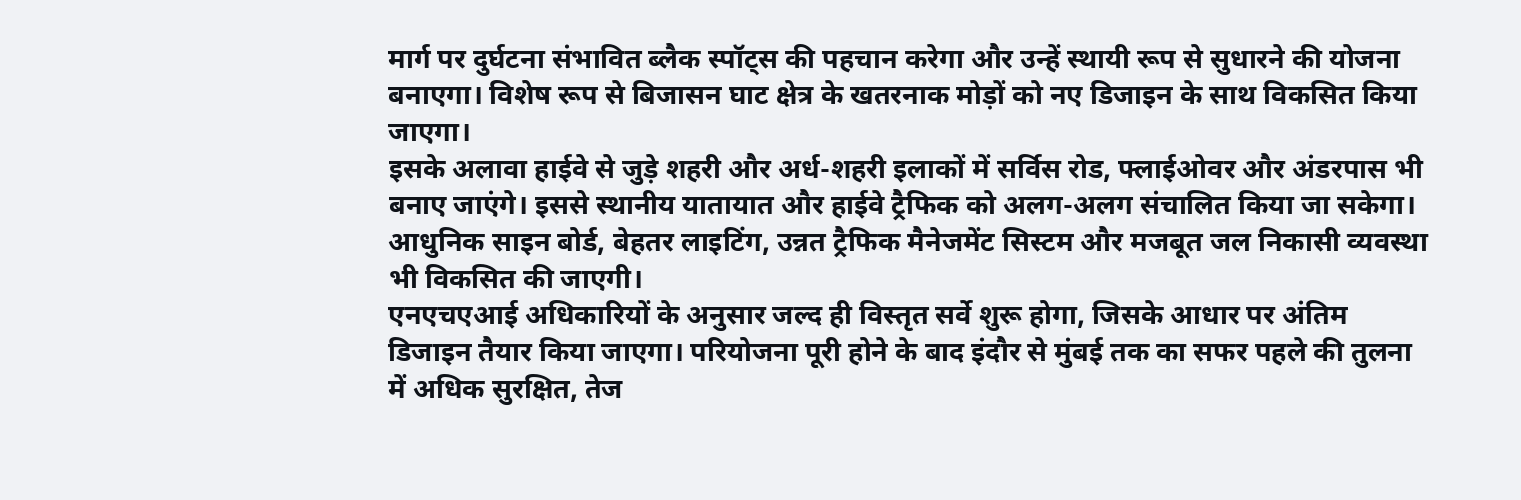मार्ग पर दुर्घटना संभावित ब्लैक स्पॉट्स की पहचान करेगा और उन्हें स्थायी रूप से सुधारने की योजना बनाएगा। विशेष रूप से बिजासन घाट क्षेत्र के खतरनाक मोड़ों को नए डिजाइन के साथ विकसित किया जाएगा।
इसके अलावा हाईवे से जुड़े शहरी और अर्ध-शहरी इलाकों में सर्विस रोड, फ्लाईओवर और अंडरपास भी बनाए जाएंगे। इससे स्थानीय यातायात और हाईवे ट्रैफिक को अलग-अलग संचालित किया जा सकेगा। आधुनिक साइन बोर्ड, बेहतर लाइटिंग, उन्नत ट्रैफिक मैनेजमेंट सिस्टम और मजबूत जल निकासी व्यवस्था भी विकसित की जाएगी।
एनएचएआई अधिकारियों के अनुसार जल्द ही विस्तृत सर्वे शुरू होगा, जिसके आधार पर अंतिम डिजाइन तैयार किया जाएगा। परियोजना पूरी होने के बाद इंदौर से मुंबई तक का सफर पहले की तुलना में अधिक सुरक्षित, तेज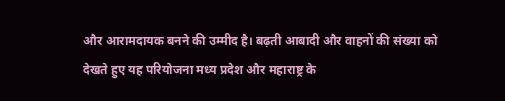और आरामदायक बनने की उम्मीद है। बढ़ती आबादी और वाहनों की संख्या को देखते हुए यह परियोजना मध्य प्रदेश और महाराष्ट्र के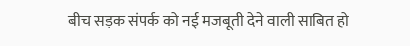बीच सड़क संपर्क को नई मजबूती देने वाली साबित हो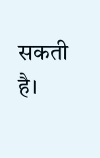सकती है।